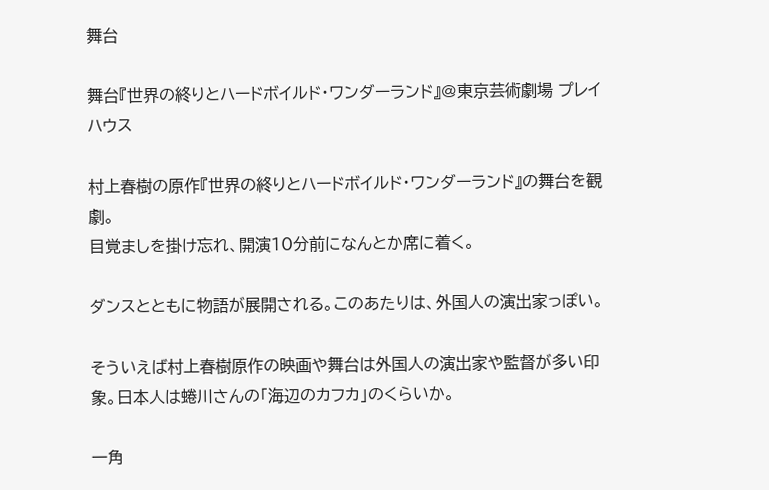舞台

舞台『世界の終りとハードボイルド・ワンダーランド』@東京芸術劇場 プレイハウス

村上春樹の原作『世界の終りとハードボイルド・ワンダーランド』の舞台を観劇。
目覚ましを掛け忘れ、開演10分前になんとか席に着く。

ダンスとともに物語が展開される。このあたりは、外国人の演出家っぽい。

そういえば村上春樹原作の映画や舞台は外国人の演出家や監督が多い印象。日本人は蜷川さんの「海辺のカフカ」のくらいか。

一角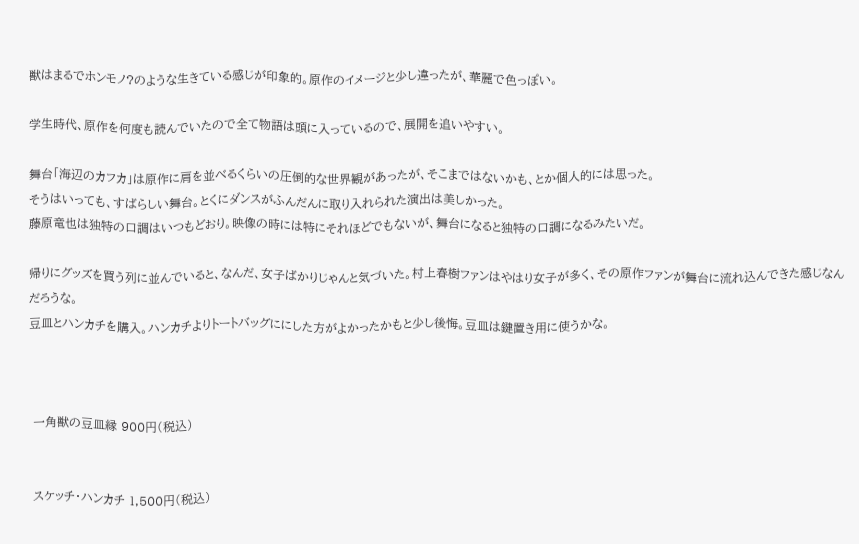獣はまるでホンモノ?のような生きている感じが印象的。原作のイメージと少し違ったが、華麗で色っぽい。

学生時代、原作を何度も読んでいたので全て物語は頭に入っているので、展開を追いやすい。

舞台「海辺のカフカ」は原作に肩を並べるくらいの圧倒的な世界観があったが、そこまではないかも、とか個人的には思った。
そうはいっても、すばらしい舞台。とくにダンスがふんだんに取り入れられた演出は美しかった。
藤原竜也は独特の口調はいつもどおり。映像の時には特にそれほどでもないが、舞台になると独特の口調になるみたいだ。

帰りにグッズを買う列に並んでいると、なんだ、女子ばかりじゃんと気づいた。村上春樹ファンはやはり女子が多く、その原作ファンが舞台に流れ込んできた感じなんだろうな。
豆皿とハンカチを購入。ハンカチよりトートバッグににした方がよかったかもと少し後悔。豆皿は鍵置き用に使うかな。



 一角獣の豆皿縁 900円(税込)


 スケッチ・ハンカチ 1,500円(税込)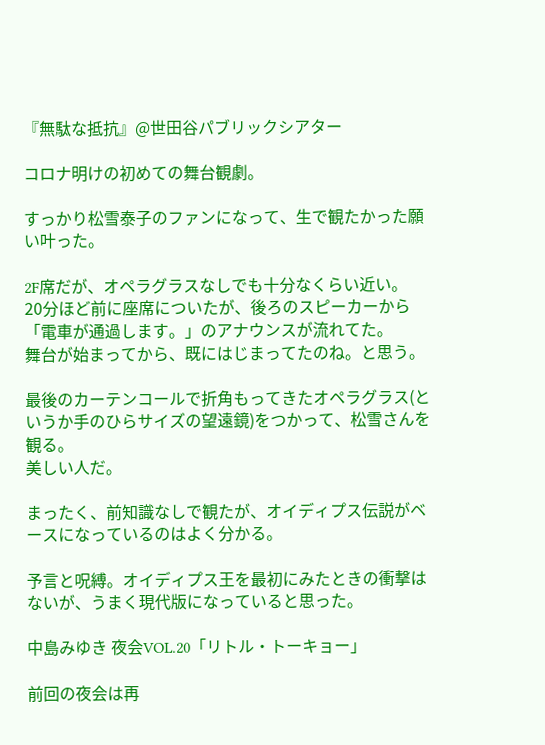『無駄な抵抗』@世田谷パブリックシアター

コロナ明けの初めての舞台観劇。

すっかり松雪泰子のファンになって、生で観たかった願い叶った。

2F席だが、オペラグラスなしでも十分なくらい近い。
20分ほど前に座席についたが、後ろのスピーカーから「電車が通過します。」のアナウンスが流れてた。
舞台が始まってから、既にはじまってたのね。と思う。

最後のカーテンコールで折角もってきたオペラグラス(というか手のひらサイズの望遠鏡)をつかって、松雪さんを観る。
美しい人だ。

まったく、前知識なしで観たが、オイディプス伝説がベースになっているのはよく分かる。

予言と呪縛。オイディプス王を最初にみたときの衝撃はないが、うまく現代版になっていると思った。

中島みゆき 夜会VOL.20「リトル・トーキョー」

前回の夜会は再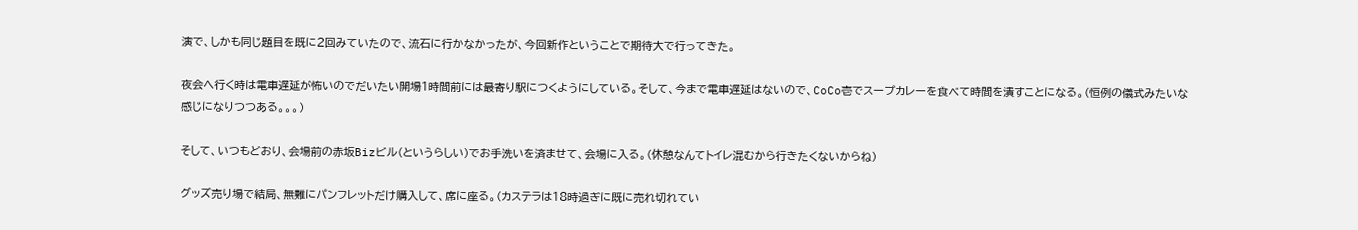演で、しかも同じ題目を既に2回みていたので、流石に行かなかったが、今回新作ということで期待大で行ってきた。

夜会へ行く時は電車遅延が怖いのでだいたい開場1時間前には最寄り駅につくようにしている。そして、今まで電車遅延はないので、CoCo壱でスープカレーを食べて時間を潰すことになる。(恒例の儀式みたいな感じになりつつある。。。)

そして、いつもどおり、会場前の赤坂Bizビル(というらしい)でお手洗いを済ませて、会場に入る。(休憩なんてトイレ混むから行きたくないからね)

グッズ売り場で結局、無難にパンフレットだけ購入して、席に座る。(カステラは18時過ぎに既に売れ切れてい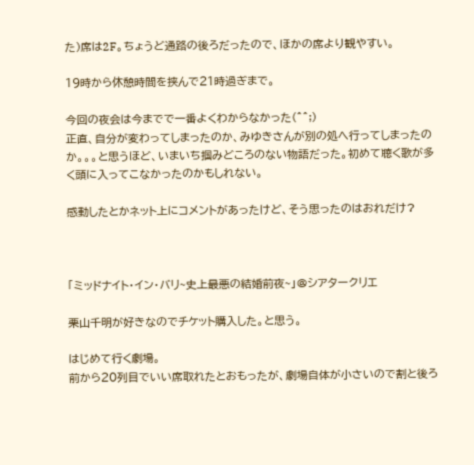た)席は2F。ちょうど通路の後ろだったので、ほかの席より観やすい。

19時から休憩時間を挟んで21時過ぎまで。

今回の夜会は今までで一番よくわからなかった(^^;)
正直、自分が変わってしまったのか、みゆきさんが別の処へ行ってしまったのか。。。と思うほど、いまいち掴みどころのない物語だった。初めて聴く歌が多く頭に入ってこなかったのかもしれない。

感動したとかネット上にコメントがあったけど、そう思ったのはおれだけ?



「ミッドナイト・イン・バリ~史上最悪の結婚前夜~」@シアタークリエ

栗山千明が好きなのでチケット購入した。と思う。

はじめて行く劇場。
前から20列目でいい席取れたとおもったが、劇場自体が小さいので割と後ろ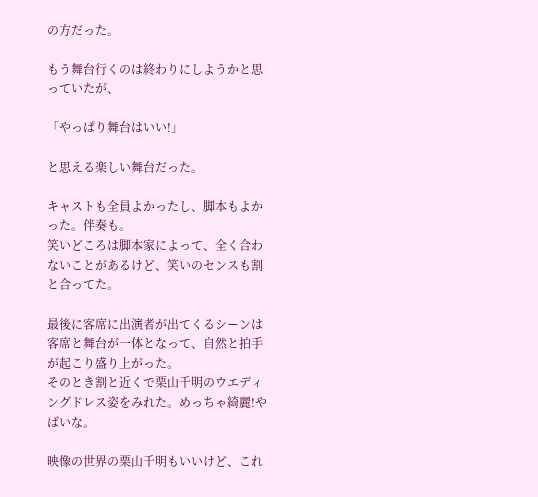の方だった。

もう舞台行くのは終わりにしようかと思っていたが、

「やっぱり舞台はいい!」

と思える楽しい舞台だった。

キャストも全員よかったし、脚本もよかった。伴奏も。
笑いどころは脚本家によって、全く合わないことがあるけど、笑いのセンスも割と合ってた。

最後に客席に出演者が出てくるシーンは客席と舞台が一体となって、自然と拍手が起こり盛り上がった。
そのとき割と近くで栗山千明のウエディングドレス姿をみれた。めっちゃ綺麗!やばいな。

映像の世界の栗山千明もいいけど、これ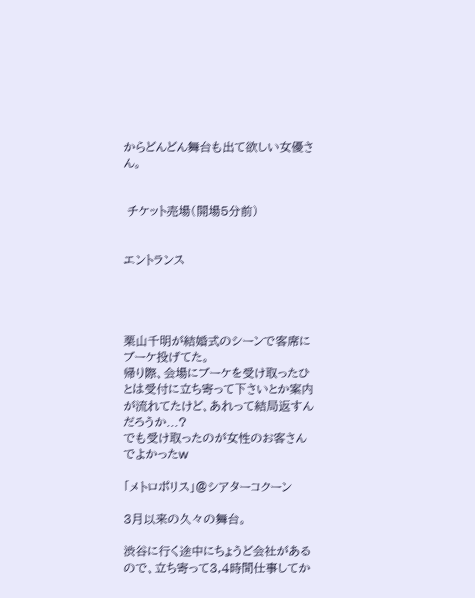からどんどん舞台も出て欲しい女優さん。


 チケット売場(開場5分前)


エントランス




栗山千明が結婚式のシーンで客席にブーケ投げてた。
帰り際、会場にブーケを受け取ったひとは受付に立ち寄って下さいとか案内が流れてたけど、あれって結局返すんだろうか...?
でも受け取ったのが女性のお客さんでよかったw

「メトロポリス」@シアターコクーン

3月以来の久々の舞台。

渋谷に行く途中にちょうど会社があるので、立ち寄って3,4時間仕事してか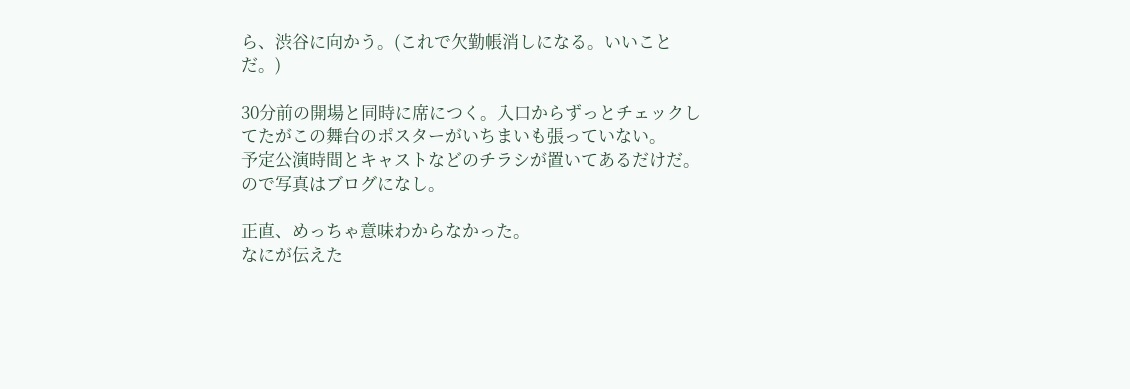ら、渋谷に向かう。(これで欠勤帳消しになる。いいことだ。)

30分前の開場と同時に席につく。入口からずっとチェックしてたがこの舞台のポスターがいちまいも張っていない。
予定公演時間とキャストなどのチラシが置いてあるだけだ。ので写真はブログになし。

正直、めっちゃ意味わからなかった。
なにが伝えた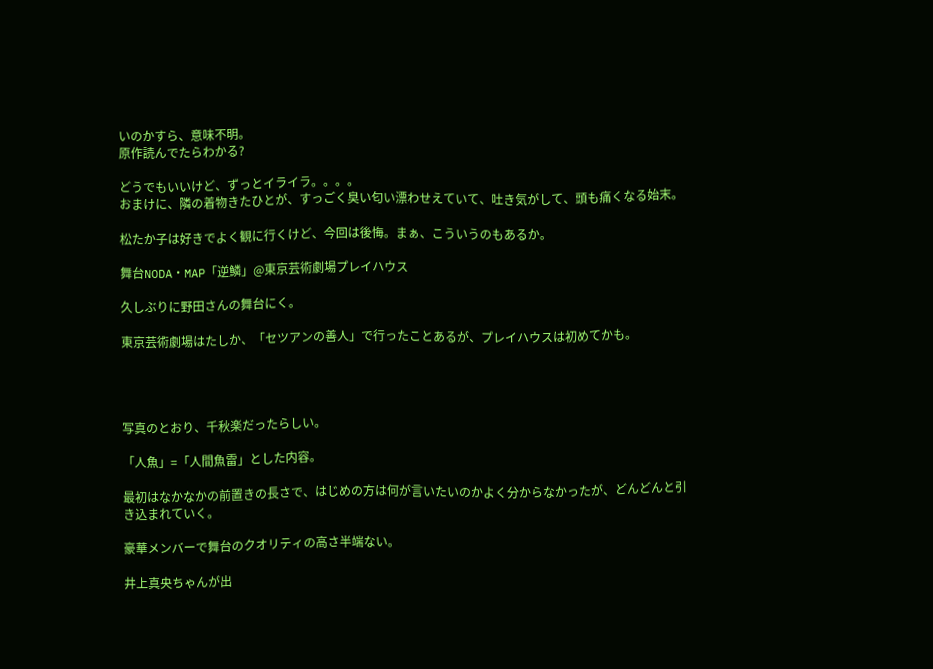いのかすら、意味不明。
原作読んでたらわかる?

どうでもいいけど、ずっとイライラ。。。。
おまけに、隣の着物きたひとが、すっごく臭い匂い漂わせえていて、吐き気がして、頭も痛くなる始末。

松たか子は好きでよく観に行くけど、今回は後悔。まぁ、こういうのもあるか。

舞台NODA・MAP「逆鱗」@東京芸術劇場プレイハウス

久しぶりに野田さんの舞台にく。

東京芸術劇場はたしか、「セツアンの善人」で行ったことあるが、プレイハウスは初めてかも。




写真のとおり、千秋楽だったらしい。

「人魚」=「人間魚雷」とした内容。

最初はなかなかの前置きの長さで、はじめの方は何が言いたいのかよく分からなかったが、どんどんと引き込まれていく。

豪華メンバーで舞台のクオリティの高さ半端ない。

井上真央ちゃんが出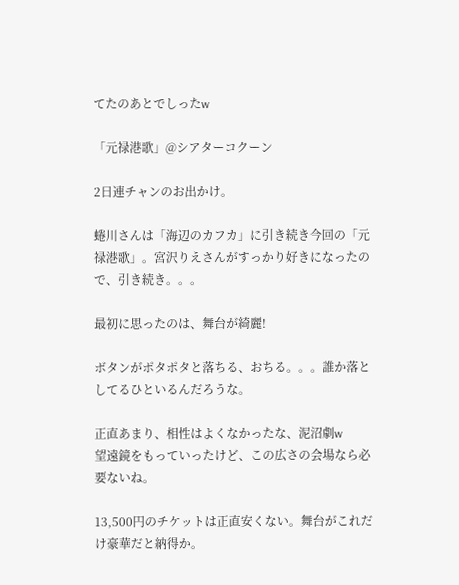てたのあとでしったw

「元禄港歌」@シアターコクーン

2日連チャンのお出かけ。

蜷川さんは「海辺のカフカ」に引き続き今回の「元禄港歌」。宮沢りえさんがすっかり好きになったので、引き続き。。。

最初に思ったのは、舞台が綺麗!

ボタンがポタポタと落ちる、おちる。。。誰か落としてるひといるんだろうな。

正直あまり、相性はよくなかったな、泥沼劇w
望遠鏡をもっていったけど、この広さの会場なら必要ないね。

13,500円のチケットは正直安くない。舞台がこれだけ豪華だと納得か。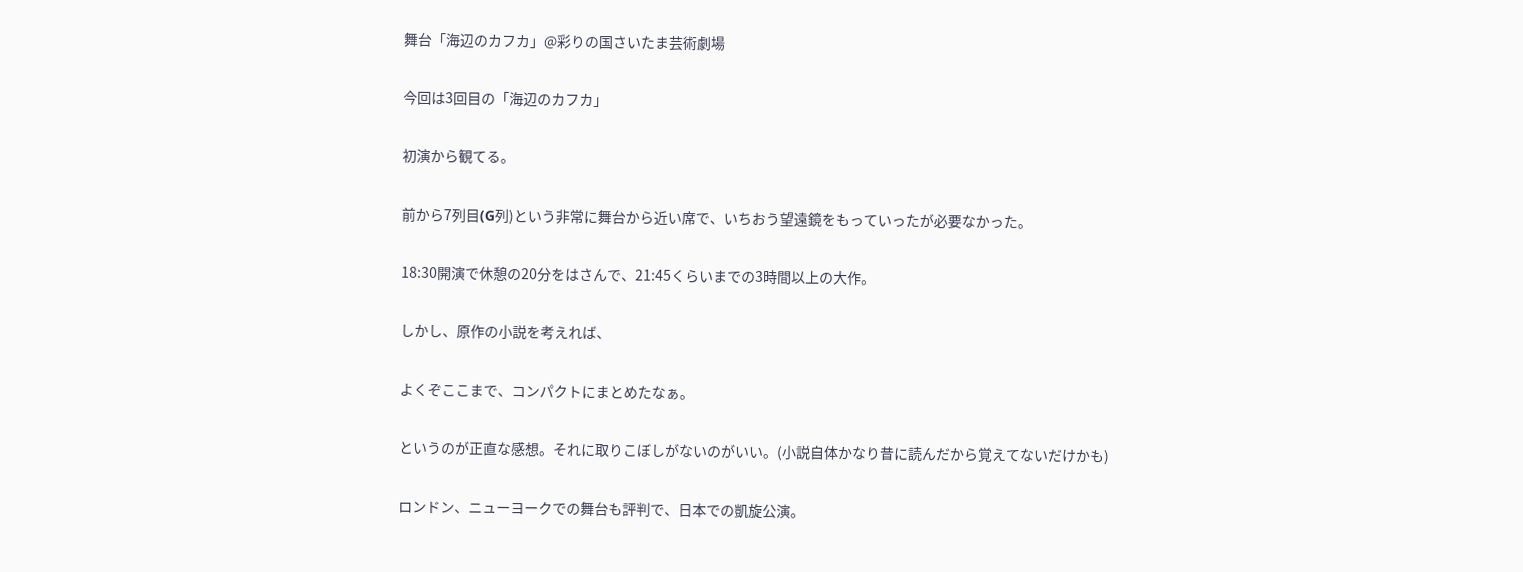舞台「海辺のカフカ」@彩りの国さいたま芸術劇場

今回は3回目の「海辺のカフカ」

初演から観てる。

前から7列目(G列)という非常に舞台から近い席で、いちおう望遠鏡をもっていったが必要なかった。

18:30開演で休憩の20分をはさんで、21:45くらいまでの3時間以上の大作。

しかし、原作の小説を考えれば、

よくぞここまで、コンパクトにまとめたなぁ。

というのが正直な感想。それに取りこぼしがないのがいい。(小説自体かなり昔に読んだから覚えてないだけかも)

ロンドン、ニューヨークでの舞台も評判で、日本での凱旋公演。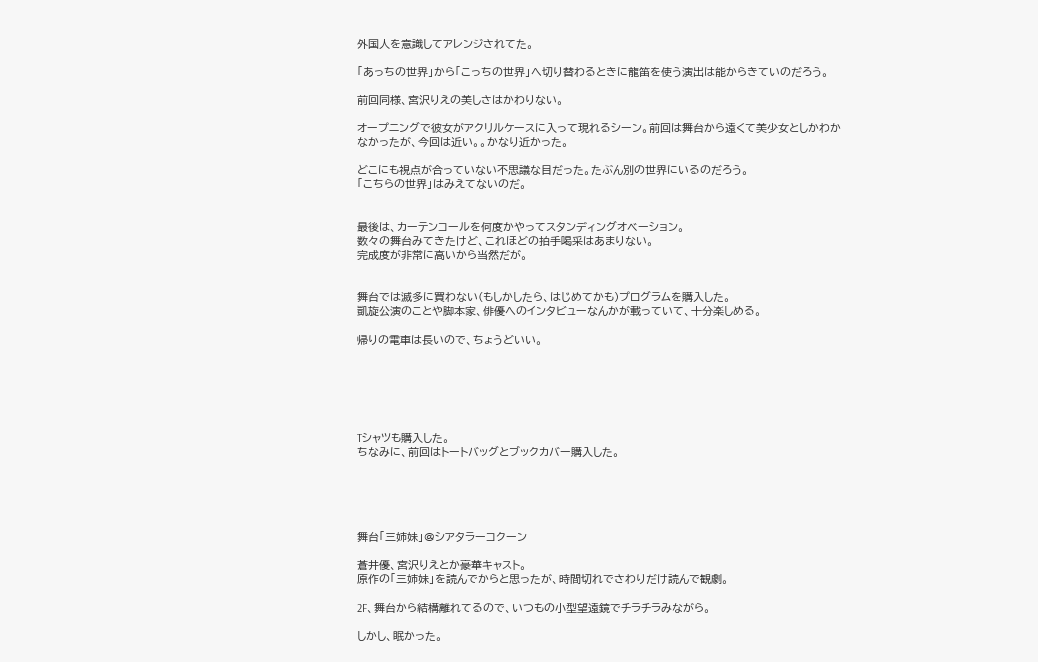外国人を意識してアレンジされてた。

「あっちの世界」から「こっちの世界」へ切り替わるときに龍笛を使う演出は能からきていのだろう。

前回同様、宮沢りえの美しさはかわりない。

オープニングで彼女がアクリルケースに入って現れるシーン。前回は舞台から遠くて美少女としかわかなかったが、今回は近い。。かなり近かった。

どこにも視点が合っていない不思議な目だった。たぶん別の世界にいるのだろう。
「こちらの世界」はみえてないのだ。


最後は、カーテンコールを何度かやってスタンディングオベーション。
数々の舞台みてきたけど、これほどの拍手喝采はあまりない。
完成度が非常に高いから当然だが。


舞台では滅多に買わない(もしかしたら、はじめてかも)プログラムを購入した。
凱旋公演のことや脚本家、俳優へのインタビューなんかが載っていて、十分楽しめる。

帰りの電車は長いので、ちょうどいい。






Tシャツも購入した。
ちなみに、前回はトートバッグとブックカバー購入した。





舞台「三姉妹」@シアタラーコクーン

蒼井優、宮沢りえとか豪華キャスト。
原作の「三姉妹」を読んでからと思ったが、時間切れでさわりだけ読んで観劇。

2F、舞台から結構離れてるので、いつもの小型望遠鏡でチラチラみながら。

しかし、眠かった。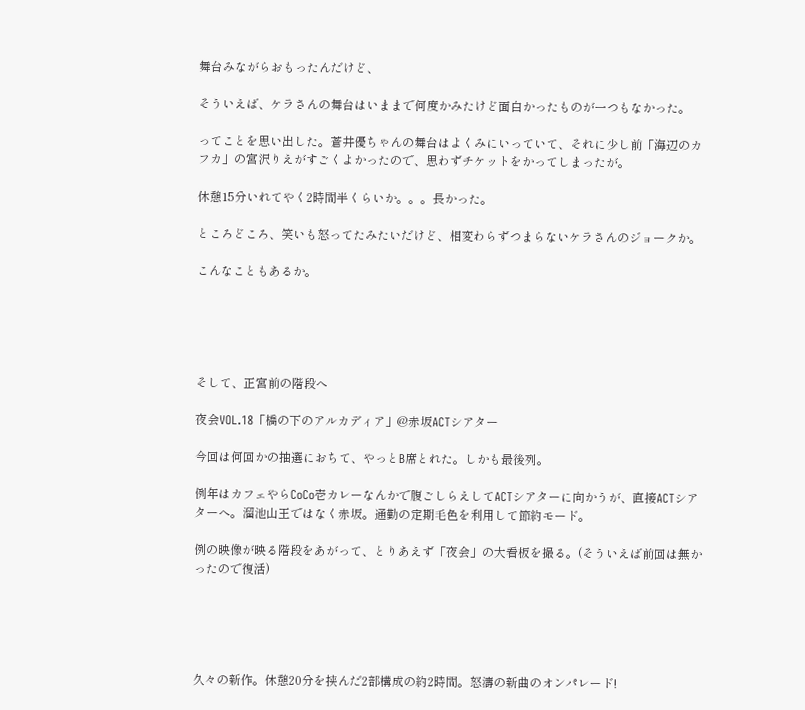舞台みながらおもったんだけど、

そういえば、ケラさんの舞台はいままで何度かみたけど面白かったものが一つもなかった。

ってことを思い出した。蒼井優ちゃんの舞台はよくみにいっていて、それに少し前「海辺のカフカ」の宮沢りえがすごくよかったので、思わずチケットをかってしまったが。

休憩15分いれてやく2時間半くらいか。。。長かった。

ところどころ、笑いも怒ってたみたいだけど、相変わらずつまらないケラさんのジョークか。

こんなこともあるか。





そして、正宮前の階段へ

夜会VOL.18「橋の下のアルカディア」@赤坂ACTシアター

今回は何回かの抽選におちて、やっとB席とれた。しかも最後列。

例年はカフェやらCoCo壱カレーなんかで腹ごしらえしてACTシアターに向かうが、直接ACTシアターへ。溜池山王ではなく赤坂。通勤の定期毛色を利用して節約モード。

例の映像が映る階段をあがって、とりあえず「夜会」の大看板を撮る。(そういえば前回は無かったので復活)





久々の新作。休憩20分を挟んだ2部構成の約2時間。怒濤の新曲のオンパレード!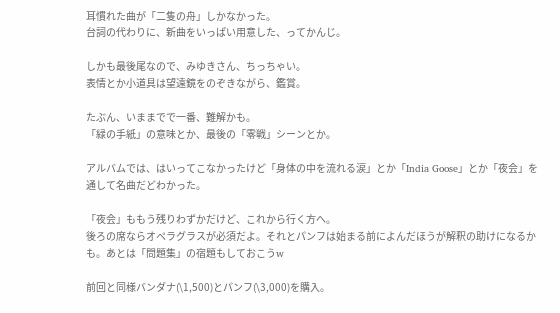耳慣れた曲が「二隻の舟」しかなかった。
台詞の代わりに、新曲をいっぱい用意した、ってかんじ。

しかも最後尾なので、みゆきさん、ちっちゃい。
表情とか小道具は望遠鏡をのぞきながら、鑑賞。

たぶん、いままでで一番、難解かも。
「緑の手紙」の意味とか、最後の「零戦」シーンとか。

アルバムでは、はいってこなかったけど「身体の中を流れる涙」とか「India Goose」とか「夜会」を通して名曲だどわかった。

「夜会」ももう残りわずかだけど、これから行く方へ。
後ろの席ならオペラグラスが必須だよ。それとパンフは始まる前によんだほうが解釈の助けになるかも。あとは「問題集」の宿題もしておこうw

前回と同様バンダナ(\1,500)とパンフ(\3,000)を購入。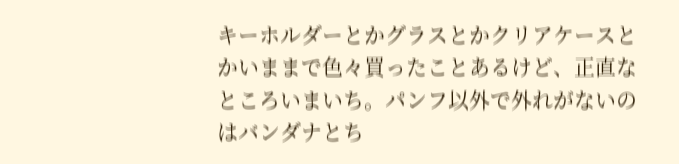キーホルダーとかグラスとかクリアケースとかいままで色々買ったことあるけど、正直なところいまいち。パンフ以外で外れがないのはバンダナとち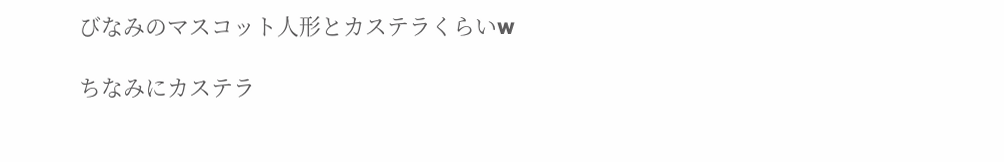びなみのマスコット人形とカステラくらいw

ちなみにカステラ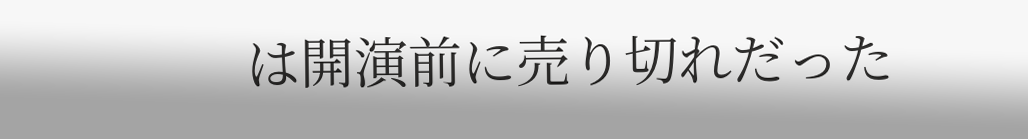は開演前に売り切れだった